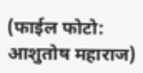(फाईल फोटो: आशुतोष महाराज)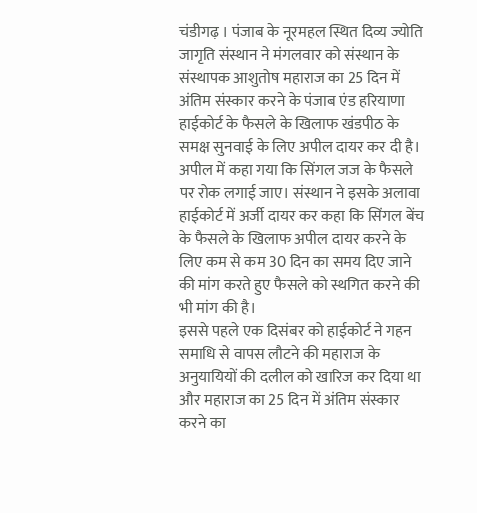चंडीगढ़ । पंजाब के नूरमहल स्थित दिव्य ज्योति जागृति संस्थान ने मंगलवार को संस्थान के संस्थापक आशुतोष महाराज का 25 दिन में अंतिम संस्कार करने के पंजाब एंड हरियाणा हाईकोर्ट के फैसले के खिलाफ खंडपीठ के समक्ष सुनवाई के लिए अपील दायर कर दी है।
अपील में कहा गया कि सिंगल जज के फैसले पर रोक लगाई जाए। संस्थान ने इसके अलावा हाईकोर्ट में अर्जी दायर कर कहा कि सिंगल बेंच के फैसले के खिलाफ अपील दायर करने के लिए कम से कम 30 दिन का समय दिए जाने की मांग करते हुए फैसले को स्थगित करने की भी मांग की है।
इससे पहले एक दिसंबर को हाईकोर्ट ने गहन समाधि से वापस लौटने की महाराज के अनुयायियों की दलील को खारिज कर दिया था और महाराज का 25 दिन में अंतिम संस्कार करने का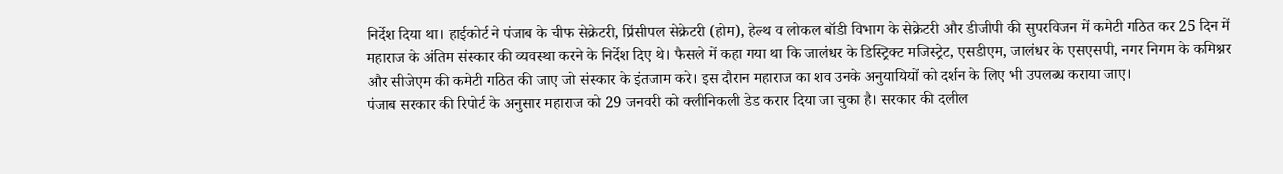निर्देश दिया था। हाईकोर्ट ने पंजाब के चीफ सेक्रेटरी, प्रिंसीपल सेक्रेटरी (होम), हेल्थ व लोकल बॉडी विभाग के सेक्रेटरी और डीजीपी की सुपरविजन में कमेटी गठित कर 25 दिन में महाराज के अंतिम संस्कार की व्यवस्था करने के निर्देश दिए थे। फैसले में कहा गया था कि जालंधर के डिस्ट्रिक्ट मजिस्ट्रेट, एसडीएम, जालंधर के एसएसपी, नगर निगम के कमिश्नर और सीजेएम की कमेटी गठित की जाए जो संस्कार के इंतजाम करे। इस दौरान महाराज का शव उनके अनुयायियों को दर्शन के लिए भी उपलब्ध कराया जाए।
पंजाब सरकार की रिपोर्ट के अनुसार महाराज को 29 जनवरी को क्लीनिकली डेड करार दिया जा चुका है। सरकार की दलील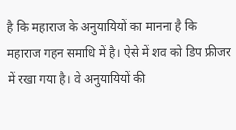है कि महाराज के अनुयायियों का मानना है कि महाराज गहन समाधि में है। ऐसे में शव को डिप फ्रीजर में रखा गया है। वे अनुयायियों की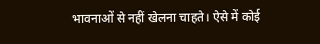भावनाओं से नहीं खेलना चाहते। ऐसे में कोई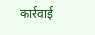कार्रवाई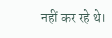नहीं कर रहे थे।